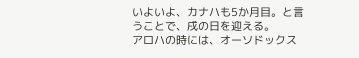いよいよ、カナハも5か月目。と言うことで、戌の日を迎える。
アロハの時には、オーソドックス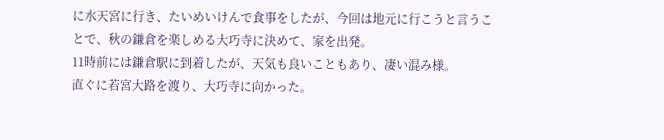に水天宮に行き、たいめいけんで食事をしたが、今回は地元に行こうと言うことで、秋の鎌倉を楽しめる大巧寺に決めて、家を出発。
11時前には鎌倉駅に到着したが、天気も良いこともあり、凄い混み様。
直ぐに若宮大路を渡り、大巧寺に向かった。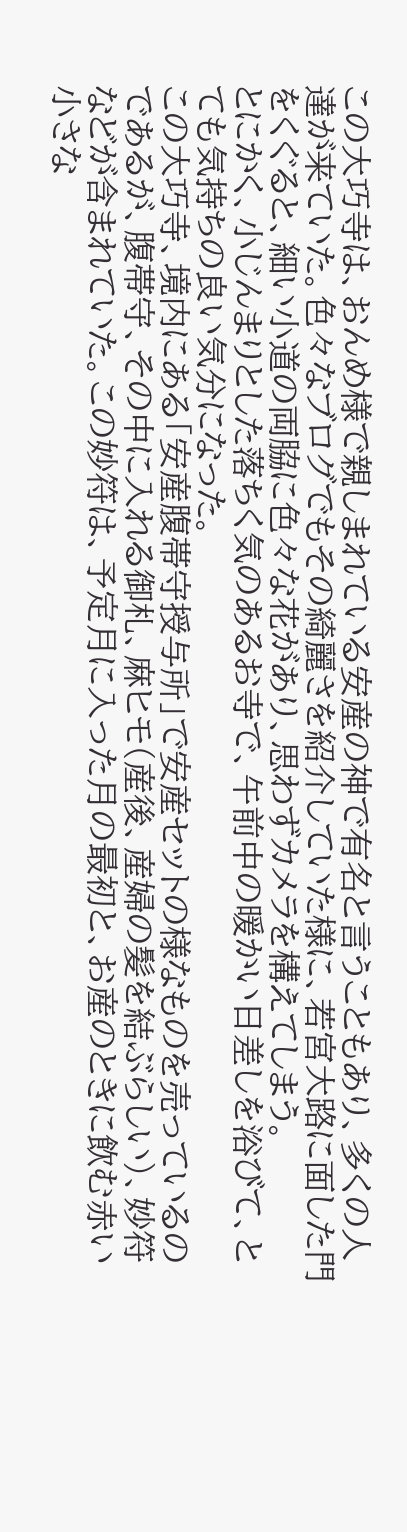この大巧寺は、おんめ様で親しまれている安産の神で有名と言うこともあり、多くの人達が来ていた。色々なブログでもその綺麗さを紹介していた様に、若宮大路に面した門をくぐると、細い小道の両脇に色々な花があり、思わずカメラを構えてしまう。
とにかく、小じんまりとした落ちく気のあるお寺で、午前中の暖かい日差しを浴びて、とても気持ちの良い気分になった。
この大巧寺、境内にある「安産腹帯守授与所」で安産セットの様なものを売っているのであるが、腹帯守、その中に入れる御札、麻ヒモ(産後、産婦の髪を結ぶらしい)、妙符などが含まれていた。この妙符は、予定月に入った月の最初と、お産のときに飲む赤い小さな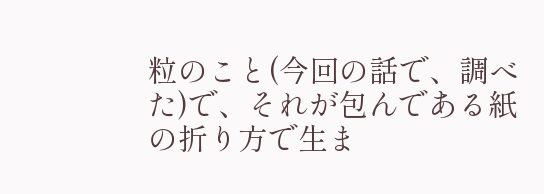粒のこと(今回の話で、調べた)で、それが包んである紙の折り方で生ま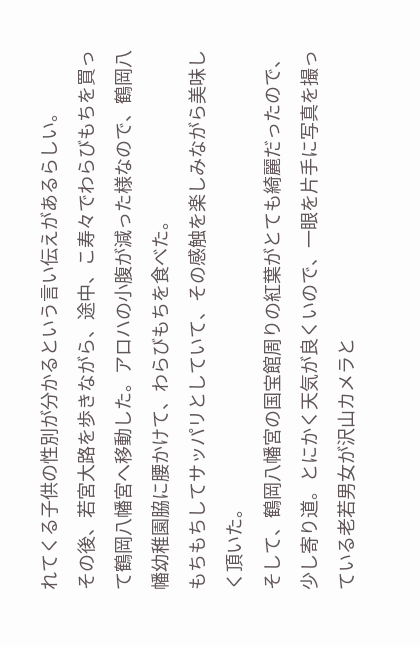れてくる子供の性別が分かるという言い伝えがあるらしい。
その後、若宮大路を歩きながら、途中、こ寿々でわらびもちを買って鶴岡八幡宮へ移動した。アロハの小腹が減った様なので、鶴岡八幡幼稚園脇に腰かけて、わらびもちを食べた。
もちもちしてサッパリとしていて、その感触を楽しみながら美味しく頂いた。
そして、鶴岡八幡宮の国宝館周りの紅葉がとても綺麗だったので、少し寄り道。とにかく天気が良くいので、一眼を片手に写真を撮っている老若男女が沢山カメラと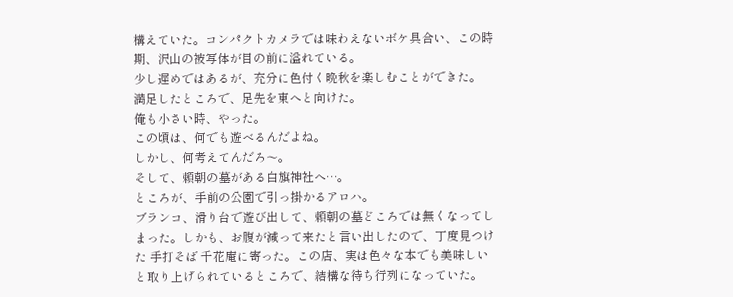構えていた。コンパクトカメラでは味わえないボケ具合い、この時期、沢山の被写体が目の前に溢れている。
少し遅めではあるが、充分に色付く晩秋を楽しむことができた。
満足したところで、足先を東へと向けた。
俺も小さい時、やった。
この頃は、何でも遊べるんだよね。
しかし、何考えてんだろ〜。
そして、頼朝の墓がある白旗神社へ…。
ところが、手前の公園で引っ掛かるアロハ。
ブランコ、滑り台で遊び出して、頼朝の墓どころでは無くなってしまった。しかも、お腹が減って来たと言い出したので、丁度見つけた 手打そば 千花庵に寄った。この店、実は色々な本でも美味しいと取り上げられているところで、結構な待ち行列になっていた。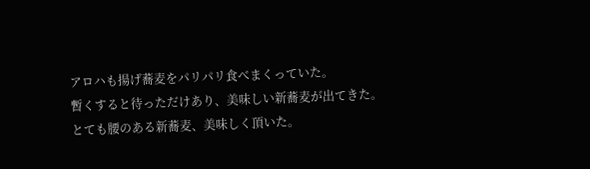アロハも揚げ蕎麦をパリパリ食べまくっていた。
暫くすると待っただけあり、美味しい新蕎麦が出てきた。
とても腰のある新蕎麦、美味しく頂いた。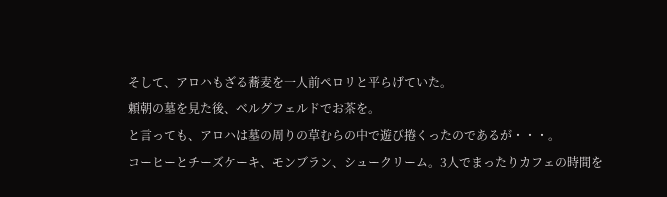そして、アロハもざる蕎麦を一人前ペロリと平らげていた。
頼朝の墓を見た後、ベルグフェルドでお茶を。
と言っても、アロハは墓の周りの草むらの中で遊び捲くったのであるが・・・。
コーヒーとチーズケーキ、モンブラン、シュークリーム。3人でまったりカフェの時間を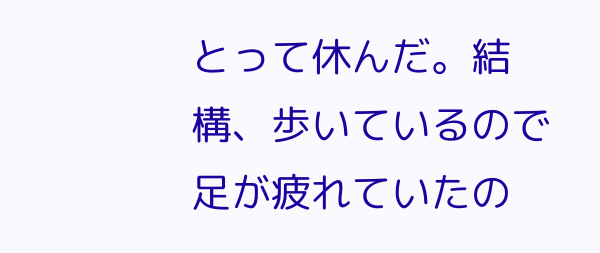とって休んだ。結構、歩いているので足が疲れていたの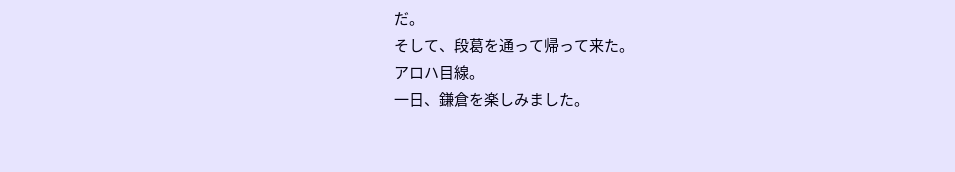だ。
そして、段葛を通って帰って来た。
アロハ目線。
一日、鎌倉を楽しみました。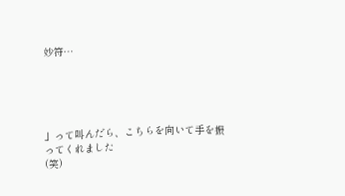妙符…





」って叫んだら、こちらを向いて手を振ってくれました
(笑)